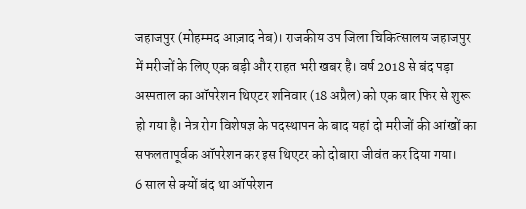जहाजपुर (मोहम्मद आज़ाद नेब)। राजकीय उप जिला चिकित्सालय जहाजपुर में मरीजों के लिए एक बड़ी और राहत भरी खबर है। वर्ष 2018 से बंद पड़ा अस्पताल का ऑपरेशन थिएटर शनिवार (18 अप्रैल) को एक बार फिर से शुरू हो गया है। नेत्र रोग विशेषज्ञ के पदस्थापन के बाद यहां दो मरीजों की आंखों का सफलतापूर्वक ऑपरेशन कर इस थिएटर को दोबारा जीवंत कर दिया गया।
6 साल से क्यों बंद था ऑपरेशन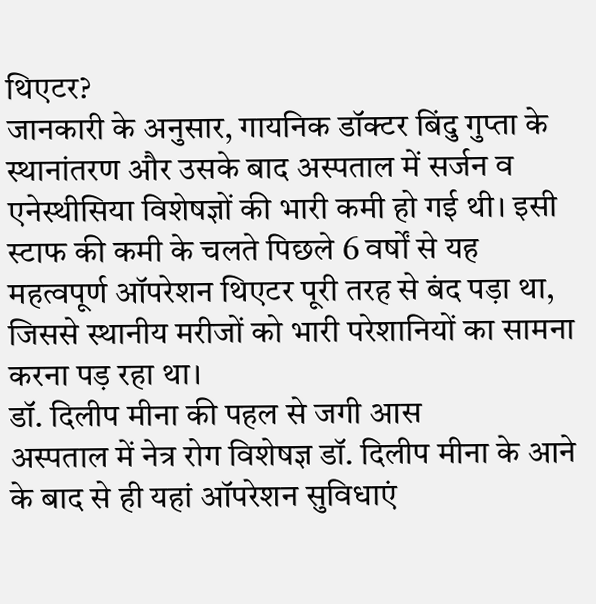थिएटर?
जानकारी के अनुसार, गायनिक डॉक्टर बिंदु गुप्ता के स्थानांतरण और उसके बाद अस्पताल में सर्जन व एनेस्थीसिया विशेषज्ञों की भारी कमी हो गई थी। इसी स्टाफ की कमी के चलते पिछले 6 वर्षों से यह महत्वपूर्ण ऑपरेशन थिएटर पूरी तरह से बंद पड़ा था, जिससे स्थानीय मरीजों को भारी परेशानियों का सामना करना पड़ रहा था।
डॉ. दिलीप मीना की पहल से जगी आस
अस्पताल में नेत्र रोग विशेषज्ञ डॉ. दिलीप मीना के आने के बाद से ही यहां ऑपरेशन सुविधाएं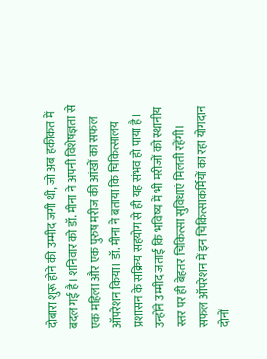दोबारा शुरू होने की उम्मीद जगी थी, जो अब हकीकत में बदल गई है। शनिवार को डॉ. मीना ने अपनी विशेषज्ञता से एक महिला और एक पुरुष मरीज की आंखों का सफल ऑपरेशन किया। डॉ. मीना ने बताया कि चिकित्सालय प्रशासन के सक्रिय सहयोग से ही यह संभव हो पाया है। उन्होंने उम्मीद जताई कि भविष्य में भी मरीजों को स्थानीय स्तर पर ही बेहतर चिकित्सा सुविधाएं मिलती रहेंगी।
सफल ऑपरेशन में इन चिकित्साकर्मियों का रहा योगदान
दोनों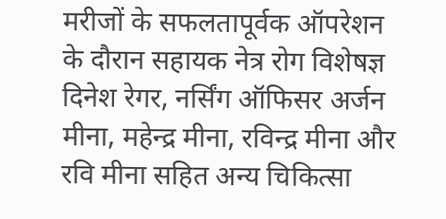मरीजों के सफलतापूर्वक ऑपरेशन के दौरान सहायक नेत्र रोग विशेषज्ञ दिनेश रेगर, नर्सिंग ऑफिसर अर्जन मीना, महेन्द्र मीना, रविन्द्र मीना और रवि मीना सहित अन्य चिकित्सा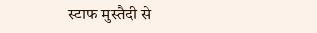स्टाफ मुस्तैदी से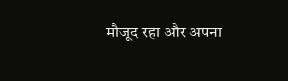मौजूद रहा और अपना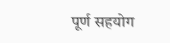पूर्ण सहयोग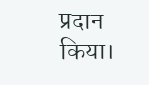प्रदान किया।